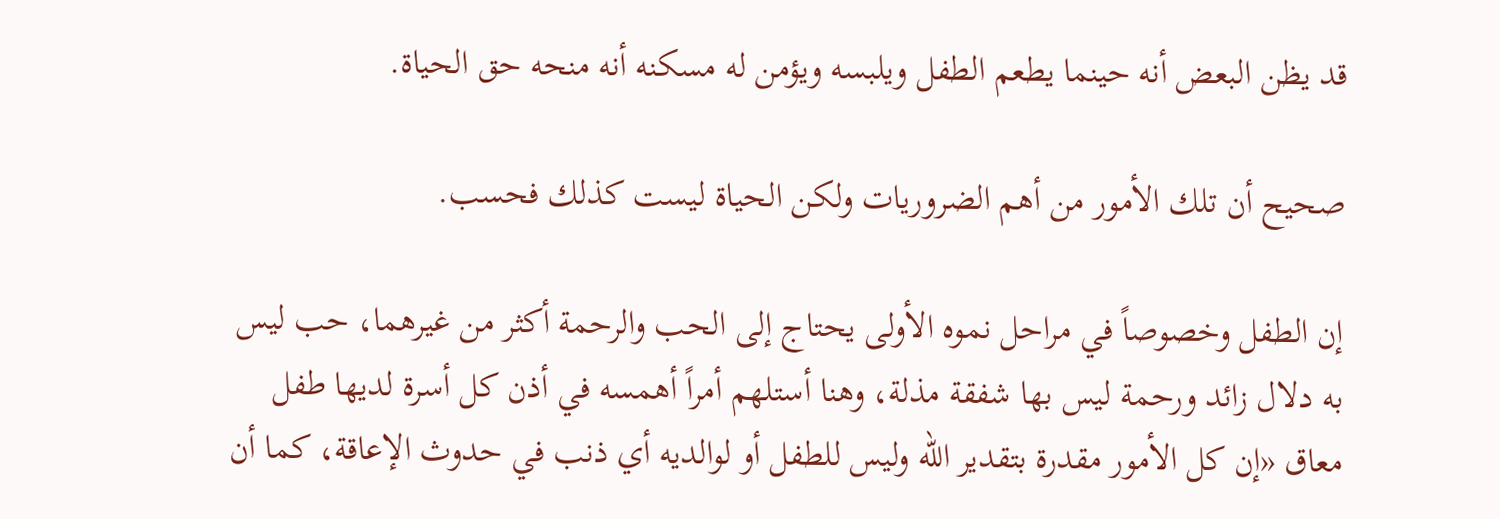قد يظن البعض أنه حينما يطعم الطفل ويلبسه ويؤمن له مسكنه أنه منحه حق الحياة.

صحيح أن تلك الأمور من أهم الضروريات ولكن الحياة ليست كذلك فحسب.

إن الطفل وخصوصاً في مراحل نموه الأولى يحتاج إلى الحب والرحمة أكثر من غيرهما، حب ليس به دلال زائد ورحمة ليس بها شفقة مذلة، وهنا أستلهم أمراً أهمسه في أذن كل أسرة لديها طفل معاق «إن كل الأمور مقدرة بتقدير اللّه وليس للطفل أو لوالديه أي ذنب في حدوث الإعاقة، كما أن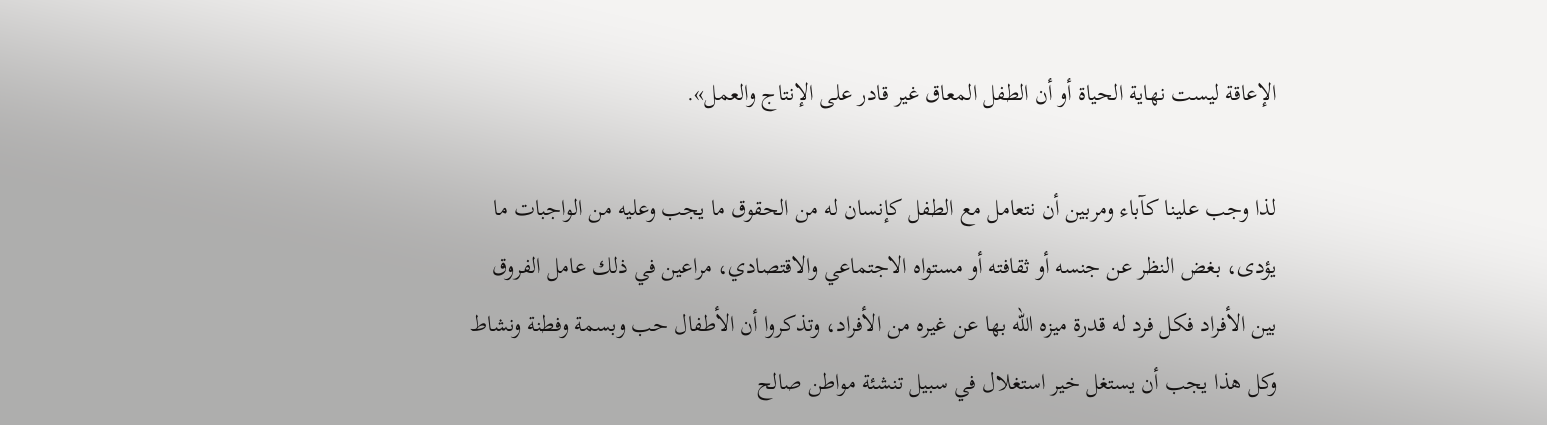الإعاقة ليست نهاية الحياة أو أن الطفل المعاق غير قادر على الإنتاج والعمل».

لذا وجب علينا كآباء ومربين أن نتعامل مع الطفل كإنسان له من الحقوق ما يجب وعليه من الواجبات ما يؤدى، بغض النظر عن جنسه أو ثقافته أو مستواه الاجتماعي والاقتصادي، مراعين في ذلك عامل الفروق بين الأفراد فكل فرد له قدرة ميزه اللّه بها عن غيره من الأفراد، وتذكروا أن الأطفال حب وبسمة وفطنة ونشاط وكل هذا يجب أن يستغل خير استغلال في سبيل تنشئة مواطن صالح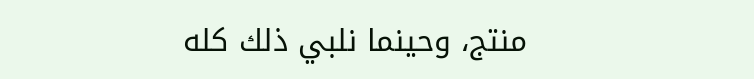منتج، وحينما نلبي ذلك كله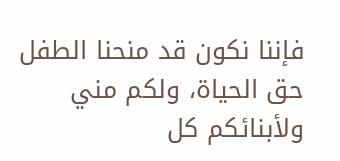فإننا نكون قد منحنا الطفل حق الحياة، ولكم مني ولأبنائكم كل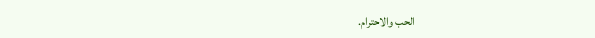الحب والاحترام.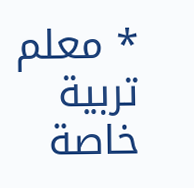٭ معلم تربية خاصة